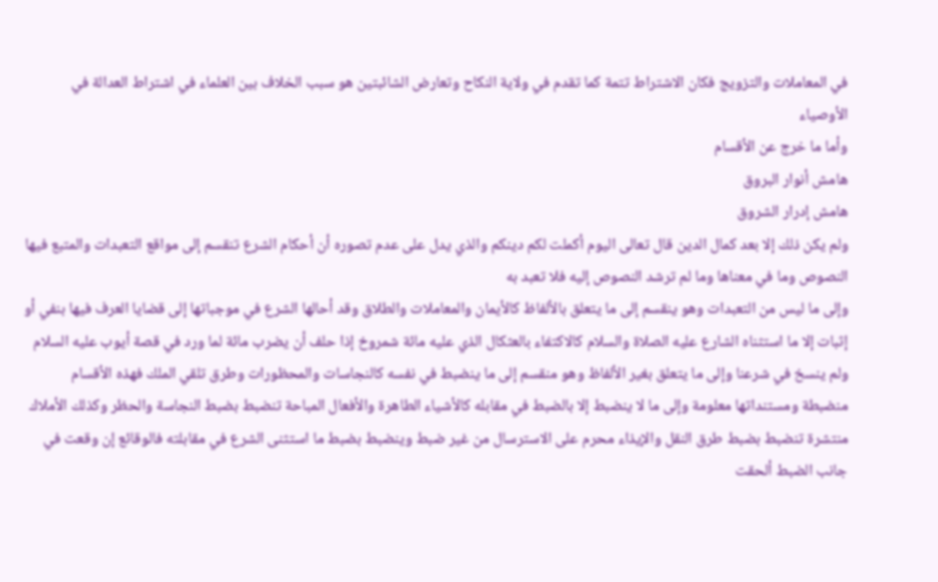في المعاملات والتزويج فكان الاشتراط تتمة كما تقدم في ولاية النكاح وتعارض الشائبتين هو سبب الخلاف بين العلماء في اشتراط العدالة في الأوصياء
وأما ما خرج عن الأقسام
هامش أنوار البروق
هامش إدرار الشروق
ولم يكن ذلك إلا بعد كمال الدين قال تعالى اليوم أكملت لكم دينكم والذي يدل على عدم تصوره أن أحكام الشرع تنقسم إلى مواقع التعبدات والمتبع فيها النصوص وما في معناها وما لم ترشد النصوص إليه فلا تعبد به
وإلى ما ليس من التعبدات وهو ينقسم إلى ما يتعلق بالألفاظ كالأيمان والمعاملات والطلاق وقد أحالها الشرع في موجباتها إلى قضايا العرف فيها بنفي أو إثبات إلا ما استثناه الشارع عليه الصلاة والسلام كالاكتفاء بالعثكال الذي عليه مائة شمروخ إذا حلف أن يضرب مائة لما ورد في قصة أيوب عليه السلام ولم ينسخ في شرعنا وإلى ما يتعلق بغير الألفاظ وهو منقسم إلى ما ينضبط في نفسه كالنجاسات والمحظورات وطرق تلقي الملك فهذه الأقسام منضبطة ومستنداتها معلومة وإلى ما لا ينضبط إلا بالضبط في مقابله كالأشياء الطاهرة والأفعال المباحة تنضبط بضبط النجاسة والحظر وكذلك الأملاك منتشرة تنضبط بضبط طرق النقل والإيذاء محرم على الاسترسال من غير ضبط وينضبط بضبط ما استثنى الشرع في مقابلته فالوقائع إن وقعت في جانب الضبط ألحقت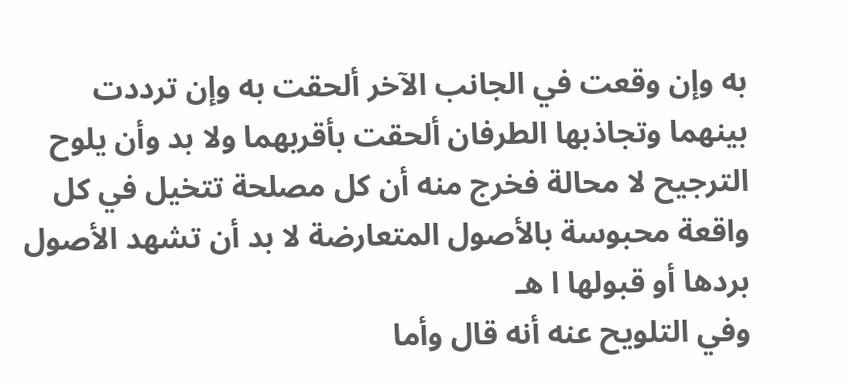به وإن وقعت في الجانب الآخر ألحقت به وإن ترددت بينهما وتجاذبها الطرفان ألحقت بأقربهما ولا بد وأن يلوح الترجيح لا محالة فخرج منه أن كل مصلحة تتخيل في كل واقعة محبوسة بالأصول المتعارضة لا بد أن تشهد الأصول بردها أو قبولها ا هـ
وفي التلويح عنه أنه قال وأما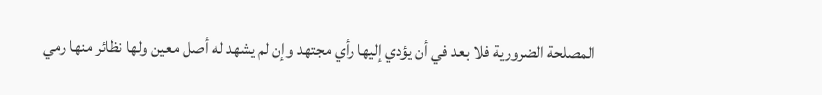المصلحة الضرورية فلا بعد في أن يؤدي إليها رأي مجتهد وإن لم يشهد له أصل معين ولها نظائر منها رمي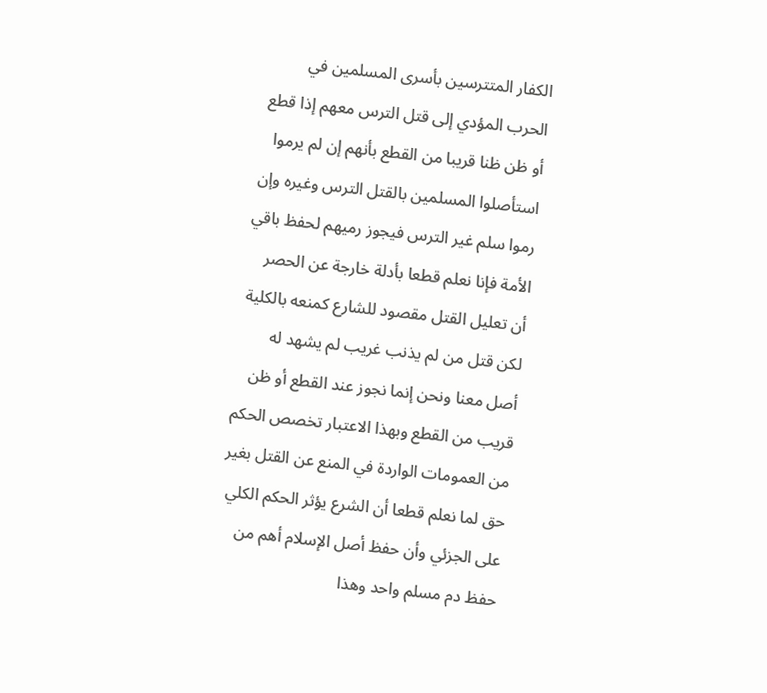الكفار المتترسين بأسرى المسلمين في الحرب المؤدي إلى قتل الترس معهم إذا قطع أو ظن ظنا قريبا من القطع بأنهم إن لم يرموا استأصلوا المسلمين بالقتل الترس وغيره وإن رموا سلم غير الترس فيجوز رميهم لحفظ باقي الأمة فإنا نعلم قطعا بأدلة خارجة عن الحصر أن تعليل القتل مقصود للشارع كمنعه بالكلية لكن قتل من لم يذنب غريب لم يشهد له أصل معنا ونحن إنما نجوز عند القطع أو ظن قريب من القطع وبهذا الاعتبار تخصص الحكم من العمومات الواردة في المنع عن القتل بغير حق لما نعلم قطعا أن الشرع يؤثر الحكم الكلي على الجزئي وأن حفظ أصل الإسلام أهم من حفظ دم مسلم واحد وهذا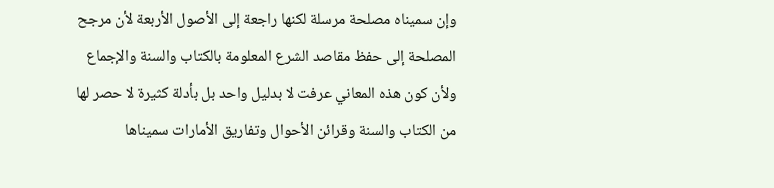وإن سميناه مصلحة مرسلة لكنها راجعة إلى الأصول الأربعة لأن مرجح المصلحة إلى حفظ مقاصد الشرع المعلومة بالكتاب والسنة والإجماع ولأن كون هذه المعاني عرفت لا بدليل واحد بل بأدلة كثيرة لا حصر لها من الكتاب والسنة وقرائن الأحوال وتفاريق الأمارات سميناها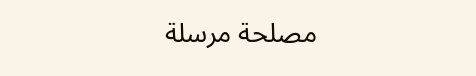مصلحة مرسلة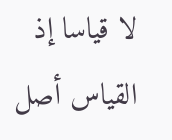لا قياسا إذ القياس أصل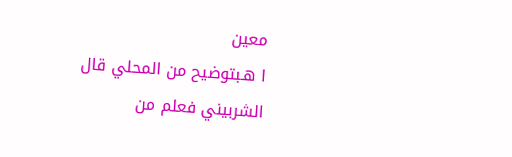معين
ا هـبتوضيح من المحلي قال الشربيني فعلم من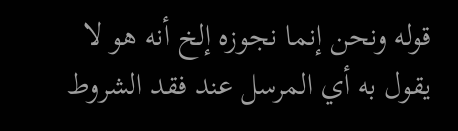قوله ونحن إنما نجوزه إلخ أنه هو لا يقول به أي المرسل عند فقد الشروط